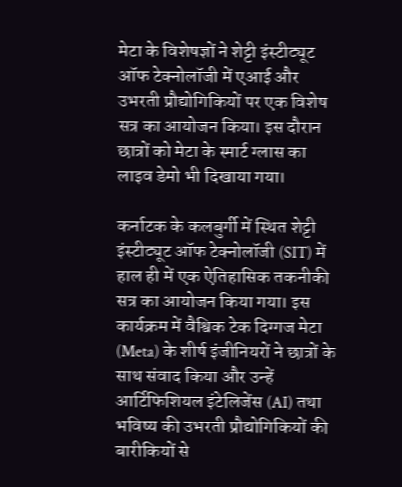मेटा के विशेषज्ञों ने शेट्टी इंस्टीट्यूट ऑफ टेक्नोलॉजी में एआई और उभरती प्रौद्योगिकियों पर एक विशेष सत्र का आयोजन किया। इस दौरान छात्रों को मेटा के स्मार्ट ग्लास का लाइव डेमो भी दिखाया गया।

कर्नाटक के कलबुर्गी में स्थित शेट्टी इंस्टीट्यूट ऑफ टेक्नोलॉजी (SIT) में हाल ही में एक ऐतिहासिक तकनीकी सत्र का आयोजन किया गया। इस कार्यक्रम में वैश्विक टेक दिग्गज मेटा (Meta) के शीर्ष इंजीनियरों ने छात्रों के साथ संवाद किया और उन्हें आर्टिफिशियल इंटेलिजेंस (AI) तथा भविष्य की उभरती प्रौद्योगिकियों की बारीकियों से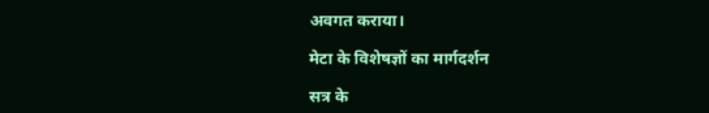अवगत कराया।

मेटा के विशेषज्ञों का मार्गदर्शन

सत्र के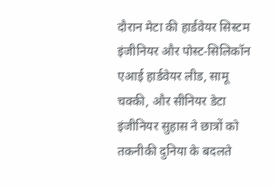दौरान मेटा की हार्डवेयर सिस्टम इंजीनियर और पोस्ट-सिलिकॉन एआई हार्डवेयर लीड, सामू चक्की, और सीनियर डेटा इंजीनियर सुहास ने छात्रों को तकनीकी दुनिया के बदलते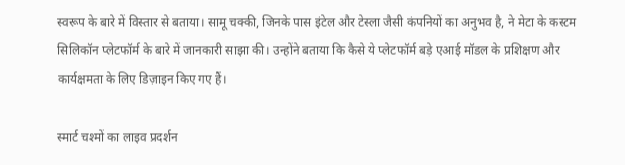स्वरूप के बारे में विस्तार से बताया। सामू चक्की, जिनके पास इंटेल और टेस्ला जैसी कंपनियों का अनुभव है, ने मेटा के कस्टम सिलिकॉन प्लेटफॉर्म के बारे में जानकारी साझा की। उन्होंने बताया कि कैसे ये प्लेटफॉर्म बड़े एआई मॉडल के प्रशिक्षण और कार्यक्षमता के लिए डिज़ाइन किए गए हैं।

स्मार्ट चश्मों का लाइव प्रदर्शन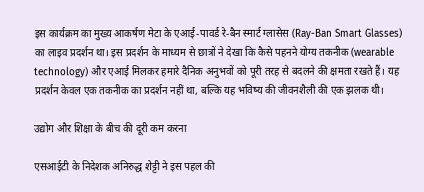इस कार्यक्रम का मुख्य आकर्षण मेटा के एआई-पावर्ड रे-बैन स्मार्ट ग्लासेस (Ray-Ban Smart Glasses) का लाइव प्रदर्शन था। इस प्रदर्शन के माध्यम से छात्रों ने देखा कि कैसे पहनने योग्य तकनीक (wearable technology) और एआई मिलकर हमारे दैनिक अनुभवों को पूरी तरह से बदलने की क्षमता रखते हैं। यह प्रदर्शन केवल एक तकनीक का प्रदर्शन नहीं था, बल्कि यह भविष्य की जीवनशैली की एक झलक थी।

उद्योग और शिक्षा के बीच की दूरी कम करना

एसआईटी के निदेशक अनिरुद्ध शेट्टी ने इस पहल की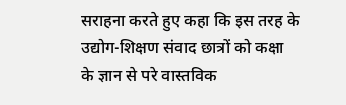सराहना करते हुए कहा कि इस तरह के उद्योग-शिक्षण संवाद छात्रों को कक्षा के ज्ञान से परे वास्तविक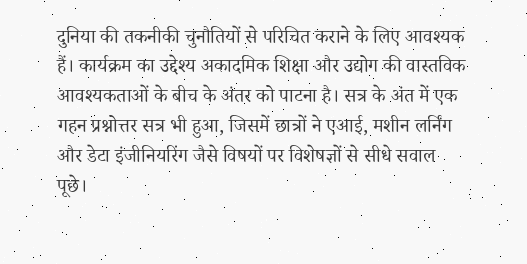दुनिया की तकनीकी चुनौतियों से परिचित कराने के लिए आवश्यक हैं। कार्यक्रम का उद्देश्य अकादमिक शिक्षा और उद्योग की वास्तविक आवश्यकताओं के बीच के अंतर को पाटना है। सत्र के अंत में एक गहन प्रश्नोत्तर सत्र भी हुआ, जिसमें छात्रों ने एआई, मशीन लर्निंग और डेटा इंजीनियरिंग जैसे विषयों पर विशेषज्ञों से सीधे सवाल पूछे।